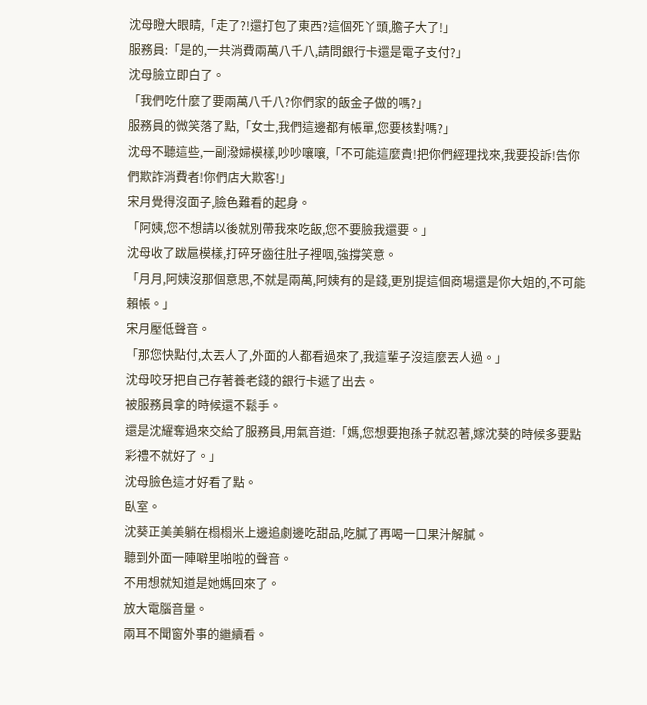沈母瞪大眼睛,「走了?!還打包了東西?這個死丫頭,膽子大了!」
服務員:「是的,一共消費兩萬八千八,請問銀行卡還是電子支付?」
沈母臉立即白了。
「我們吃什麼了要兩萬八千八?你們家的飯金子做的嗎?」
服務員的微笑落了點,「女士,我們這邊都有帳單,您要核對嗎?」
沈母不聽這些,一副潑婦模樣,吵吵嚷嚷,「不可能這麼貴!把你們經理找來,我要投訴!告你們欺詐消費者!你們店大欺客!」
宋月覺得沒面子,臉色難看的起身。
「阿姨,您不想請以後就別帶我來吃飯,您不要臉我還要。」
沈母收了跋扈模樣,打碎牙齒往肚子裡咽,強撐笑意。
「月月,阿姨沒那個意思,不就是兩萬,阿姨有的是錢,更別提這個商場還是你大姐的,不可能賴帳。」
宋月壓低聲音。
「那您快點付,太丟人了,外面的人都看過來了,我這輩子沒這麼丟人過。」
沈母咬牙把自己存著養老錢的銀行卡遞了出去。
被服務員拿的時候還不鬆手。
還是沈耀奪過來交給了服務員,用氣音道:「媽,您想要抱孫子就忍著,嫁沈葵的時候多要點彩禮不就好了。」
沈母臉色這才好看了點。
臥室。
沈葵正美美躺在榻榻米上邊追劇邊吃甜品,吃膩了再喝一口果汁解膩。
聽到外面一陣噼里啪啦的聲音。
不用想就知道是她媽回來了。
放大電腦音量。
兩耳不聞窗外事的繼續看。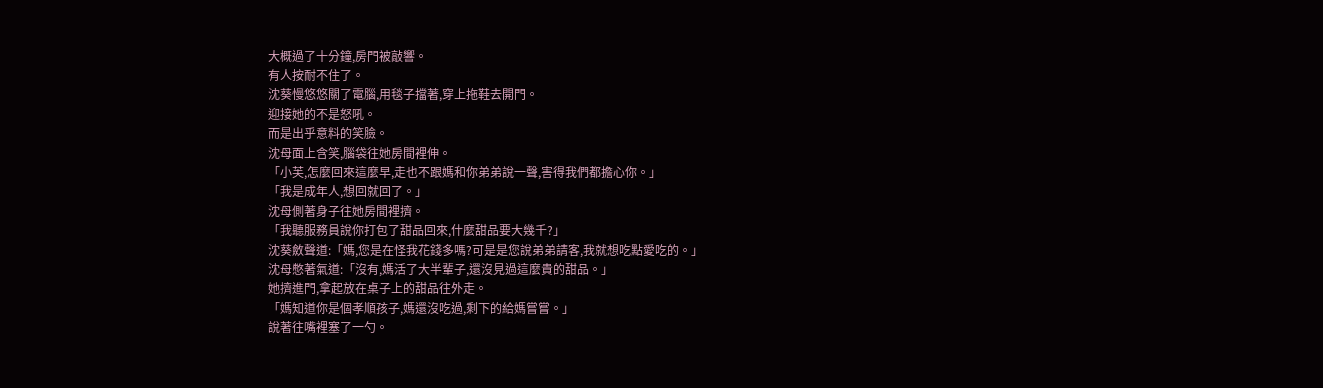大概過了十分鐘,房門被敲響。
有人按耐不住了。
沈葵慢悠悠關了電腦,用毯子擋著,穿上拖鞋去開門。
迎接她的不是怒吼。
而是出乎意料的笑臉。
沈母面上含笑,腦袋往她房間裡伸。
「小芙,怎麼回來這麼早,走也不跟媽和你弟弟說一聲,害得我們都擔心你。」
「我是成年人,想回就回了。」
沈母側著身子往她房間裡擠。
「我聽服務員說你打包了甜品回來,什麼甜品要大幾千?」
沈葵斂聲道:「媽,您是在怪我花錢多嗎?可是是您說弟弟請客,我就想吃點愛吃的。」
沈母憋著氣道:「沒有,媽活了大半輩子,還沒見過這麼貴的甜品。」
她擠進門,拿起放在桌子上的甜品往外走。
「媽知道你是個孝順孩子,媽還沒吃過,剩下的給媽嘗嘗。」
說著往嘴裡塞了一勺。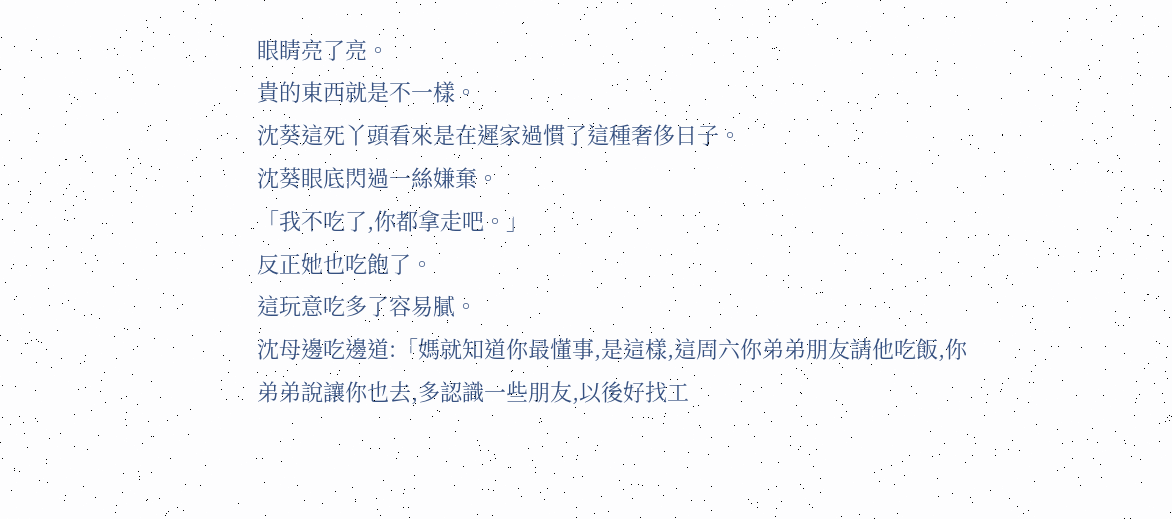眼睛亮了亮。
貴的東西就是不一樣。
沈葵這死丫頭看來是在遲家過慣了這種奢侈日子。
沈葵眼底閃過一絲嫌棄。
「我不吃了,你都拿走吧。」
反正她也吃飽了。
這玩意吃多了容易膩。
沈母邊吃邊道:「媽就知道你最懂事,是這樣,這周六你弟弟朋友請他吃飯,你弟弟說讓你也去,多認識一些朋友,以後好找工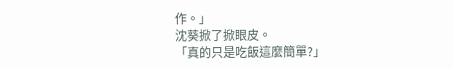作。」
沈葵掀了掀眼皮。
「真的只是吃飯這麼簡單?」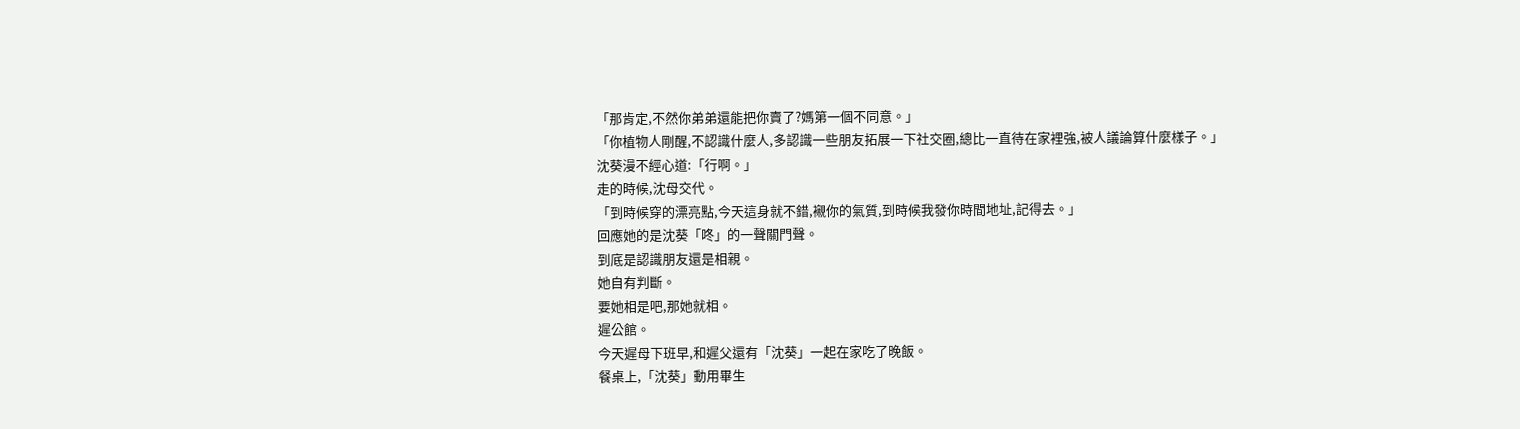「那肯定,不然你弟弟還能把你賣了?媽第一個不同意。」
「你植物人剛醒,不認識什麼人,多認識一些朋友拓展一下社交圈,總比一直待在家裡強,被人議論算什麼樣子。」
沈葵漫不經心道:「行啊。」
走的時候,沈母交代。
「到時候穿的漂亮點,今天這身就不錯,襯你的氣質,到時候我發你時間地址,記得去。」
回應她的是沈葵「咚」的一聲關門聲。
到底是認識朋友還是相親。
她自有判斷。
要她相是吧,那她就相。
遲公館。
今天遲母下班早,和遲父還有「沈葵」一起在家吃了晚飯。
餐桌上,「沈葵」動用畢生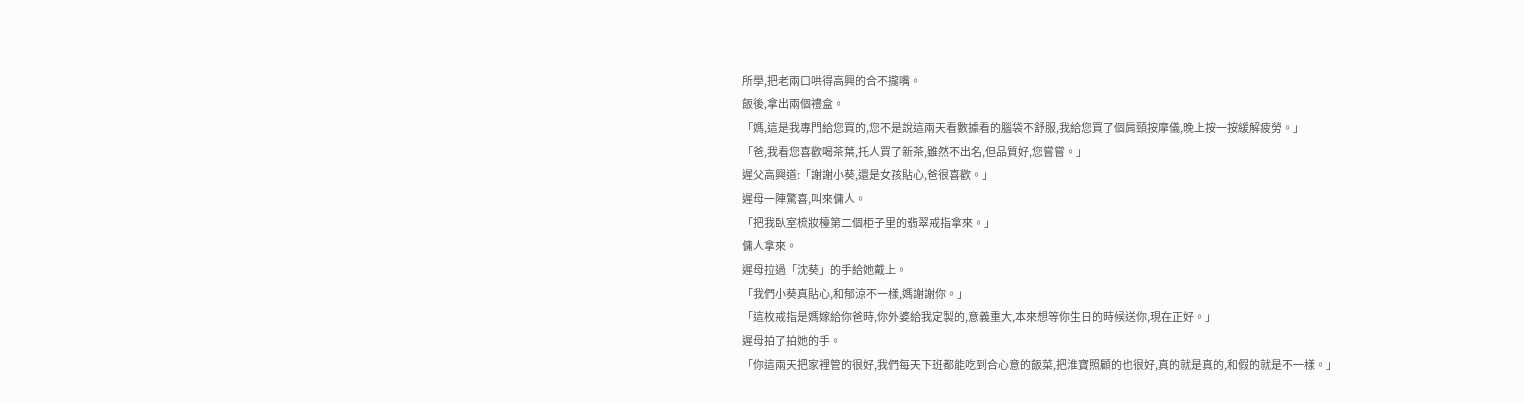所學,把老兩口哄得高興的合不攏嘴。
飯後,拿出兩個禮盒。
「媽,這是我專門給您買的,您不是說這兩天看數據看的腦袋不舒服,我給您買了個肩頸按摩儀,晚上按一按緩解疲勞。」
「爸,我看您喜歡喝茶葉,托人買了新茶,雖然不出名,但品質好,您嘗嘗。」
遲父高興道:「謝謝小葵,還是女孩貼心,爸很喜歡。」
遲母一陣驚喜,叫來傭人。
「把我臥室梳妝檯第二個柜子里的翡翠戒指拿來。」
傭人拿來。
遲母拉過「沈葵」的手給她戴上。
「我們小葵真貼心,和郁涼不一樣,媽謝謝你。」
「這枚戒指是媽嫁給你爸時,你外婆給我定製的,意義重大,本來想等你生日的時候送你,現在正好。」
遲母拍了拍她的手。
「你這兩天把家裡管的很好,我們每天下班都能吃到合心意的飯菜,把淮寶照顧的也很好,真的就是真的,和假的就是不一樣。」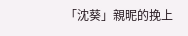「沈葵」親昵的挽上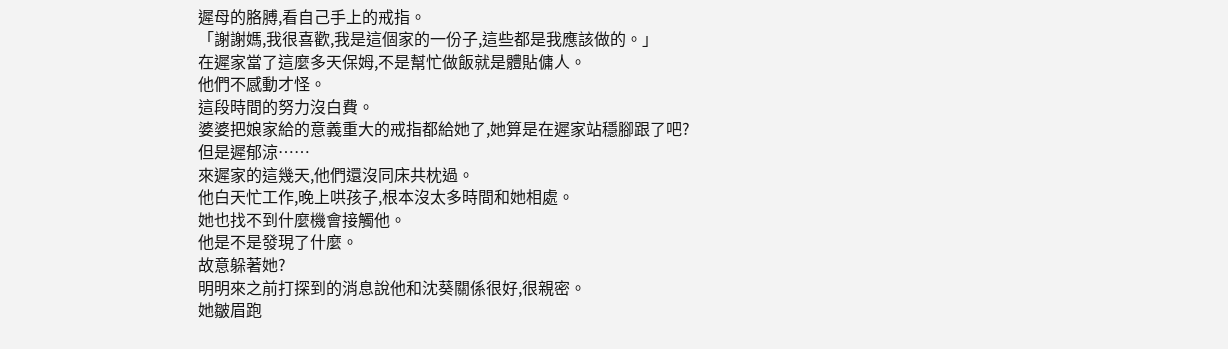遲母的胳膊,看自己手上的戒指。
「謝謝媽,我很喜歡,我是這個家的一份子,這些都是我應該做的。」
在遲家當了這麼多天保姆,不是幫忙做飯就是體貼傭人。
他們不感動才怪。
這段時間的努力沒白費。
婆婆把娘家給的意義重大的戒指都給她了,她算是在遲家站穩腳跟了吧?
但是遲郁涼……
來遲家的這幾天,他們還沒同床共枕過。
他白天忙工作,晚上哄孩子,根本沒太多時間和她相處。
她也找不到什麼機會接觸他。
他是不是發現了什麼。
故意躲著她?
明明來之前打探到的消息說他和沈葵關係很好,很親密。
她皺眉跑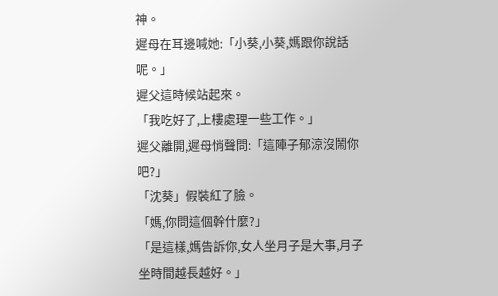神。
遲母在耳邊喊她:「小葵,小葵,媽跟你說話呢。」
遲父這時候站起來。
「我吃好了,上樓處理一些工作。」
遲父離開,遲母悄聲問:「這陣子郁涼沒鬧你吧?」
「沈葵」假裝紅了臉。
「媽,你問這個幹什麼?」
「是這樣,媽告訴你,女人坐月子是大事,月子坐時間越長越好。」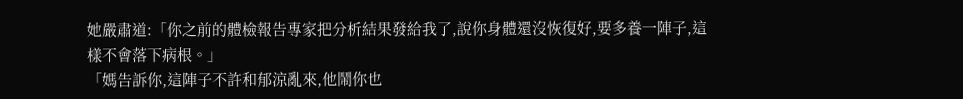她嚴肅道:「你之前的體檢報告專家把分析結果發給我了,說你身體還沒恢復好,要多養一陣子,這樣不會落下病根。」
「媽告訴你,這陣子不許和郁涼亂來,他鬧你也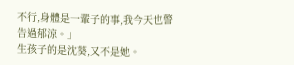不行,身體是一輩子的事,我今天也警告過郁涼。」
生孩子的是沈葵,又不是她。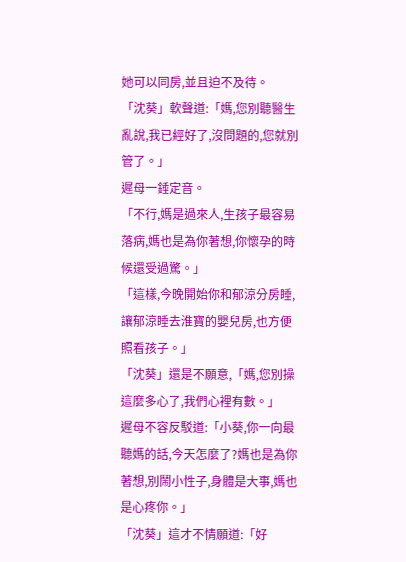她可以同房,並且迫不及待。
「沈葵」軟聲道:「媽,您別聽醫生亂說,我已經好了,沒問題的,您就別管了。」
遲母一錘定音。
「不行,媽是過來人,生孩子最容易落病,媽也是為你著想,你懷孕的時候還受過驚。」
「這樣,今晚開始你和郁涼分房睡,讓郁涼睡去淮寶的嬰兒房,也方便照看孩子。」
「沈葵」還是不願意,「媽,您別操這麼多心了,我們心裡有數。」
遲母不容反駁道:「小葵,你一向最聽媽的話,今天怎麼了?媽也是為你著想,別鬧小性子,身體是大事,媽也是心疼你。」
「沈葵」這才不情願道:「好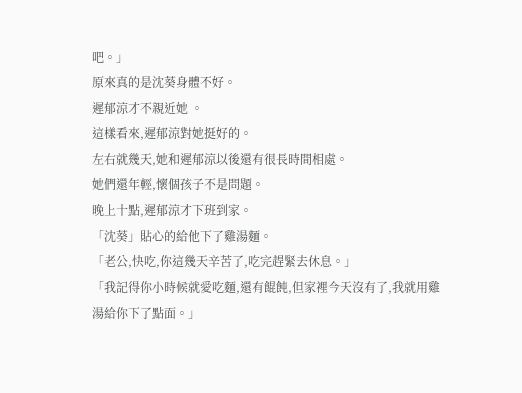吧。」
原來真的是沈葵身體不好。
遲郁涼才不親近她 。
這樣看來,遲郁涼對她挺好的。
左右就幾天,她和遲郁涼以後還有很長時間相處。
她們還年輕,懷個孩子不是問題。
晚上十點,遲郁涼才下班到家。
「沈葵」貼心的給他下了雞湯麵。
「老公,快吃,你這幾天辛苦了,吃完趕緊去休息。」
「我記得你小時候就愛吃麵,還有餛飩,但家裡今天沒有了,我就用雞湯給你下了點面。」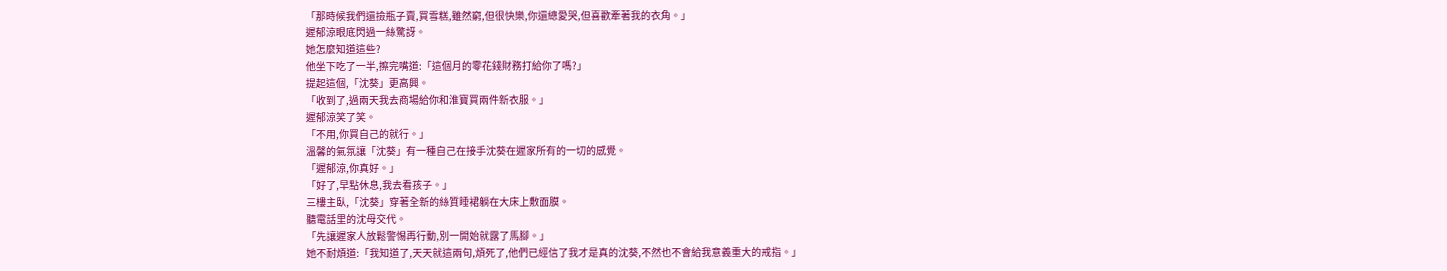「那時候我們還撿瓶子賣,買雪糕,雖然窮,但很快樂,你還總愛哭,但喜歡牽著我的衣角。」
遲郁涼眼底閃過一絲驚訝。
她怎麼知道這些?
他坐下吃了一半,擦完嘴道:「這個月的零花錢財務打給你了嗎?」
提起這個,「沈葵」更高興。
「收到了,過兩天我去商場給你和淮寶買兩件新衣服。」
遲郁涼笑了笑。
「不用,你買自己的就行。」
溫馨的氣氛讓「沈葵」有一種自己在接手沈葵在遲家所有的一切的感覺。
「遲郁涼,你真好。」
「好了,早點休息,我去看孩子。」
三樓主臥,「沈葵」穿著全新的絲質睡裙躺在大床上敷面膜。
聽電話里的沈母交代。
「先讓遲家人放鬆警惕再行動,別一開始就露了馬腳。」
她不耐煩道:「我知道了,天天就這兩句,煩死了,他們已經信了我才是真的沈葵,不然也不會給我意義重大的戒指。」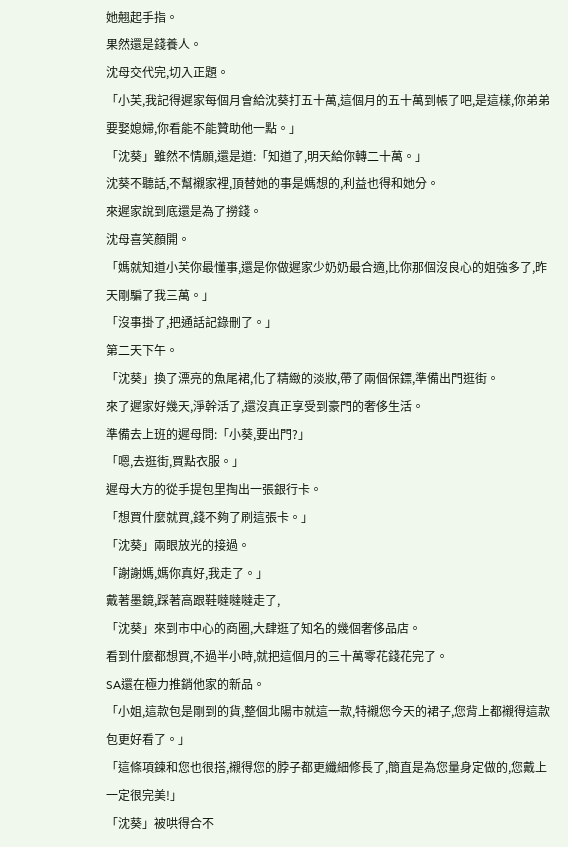她翹起手指。
果然還是錢養人。
沈母交代完,切入正題。
「小芙,我記得遲家每個月會給沈葵打五十萬,這個月的五十萬到帳了吧,是這樣,你弟弟要娶媳婦,你看能不能贊助他一點。」
「沈葵」雖然不情願,還是道:「知道了,明天給你轉二十萬。」
沈葵不聽話,不幫襯家裡,頂替她的事是媽想的,利益也得和她分。
來遲家說到底還是為了撈錢。
沈母喜笑顏開。
「媽就知道小芙你最懂事,還是你做遲家少奶奶最合適,比你那個沒良心的姐強多了,昨天剛騙了我三萬。」
「沒事掛了,把通話記錄刪了。」
第二天下午。
「沈葵」換了漂亮的魚尾裙,化了精緻的淡妝,帶了兩個保鏢,準備出門逛街。
來了遲家好幾天,淨幹活了,還沒真正享受到豪門的奢侈生活。
準備去上班的遲母問:「小葵,要出門?」
「嗯,去逛街,買點衣服。」
遲母大方的從手提包里掏出一張銀行卡。
「想買什麼就買,錢不夠了刷這張卡。」
「沈葵」兩眼放光的接過。
「謝謝媽,媽你真好,我走了。」
戴著墨鏡,踩著高跟鞋噠噠噠走了,
「沈葵」來到市中心的商圈,大肆逛了知名的幾個奢侈品店。
看到什麼都想買,不過半小時,就把這個月的三十萬零花錢花完了。
SA還在極力推銷他家的新品。
「小姐,這款包是剛到的貨,整個北陽市就這一款,特襯您今天的裙子,您背上都襯得這款包更好看了。」
「這條項鍊和您也很搭,襯得您的脖子都更纖細修長了,簡直是為您量身定做的,您戴上一定很完美!」
「沈葵」被哄得合不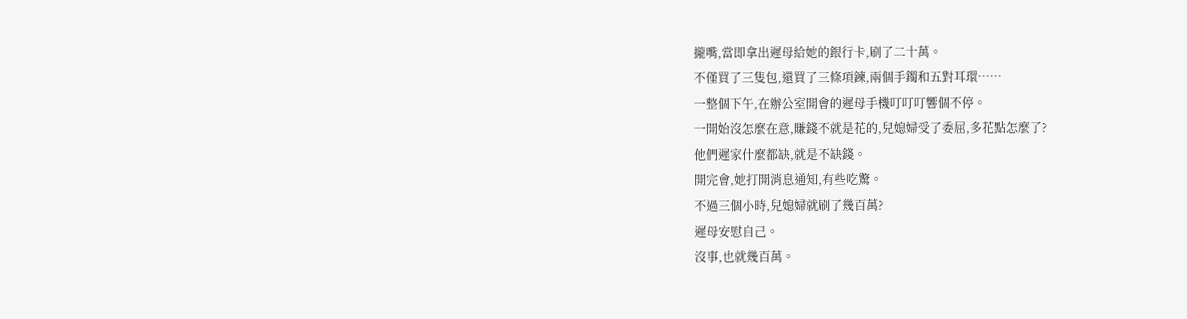攏嘴,當即拿出遲母給她的銀行卡,刷了二十萬。
不僅買了三隻包,還買了三條項鍊,兩個手鐲和五對耳環……
一整個下午,在辦公室開會的遲母手機叮叮叮響個不停。
一開始沒怎麼在意,賺錢不就是花的,兒媳婦受了委屈,多花點怎麼了?
他們遲家什麼都缺,就是不缺錢。
開完會,她打開消息通知,有些吃驚。
不過三個小時,兒媳婦就刷了幾百萬?
遲母安慰自己。
沒事,也就幾百萬。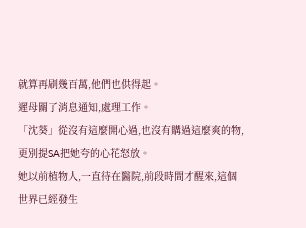就算再刷幾百萬,他們也供得起。
遲母關了消息通知,處理工作。
「沈葵」從沒有這麼開心過,也沒有購過這麼爽的物,更別提SA把她夸的心花怒放。
她以前植物人,一直待在醫院,前段時間才醒來,這個世界已經發生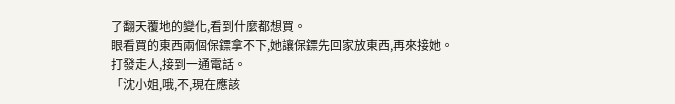了翻天覆地的變化,看到什麼都想買。
眼看買的東西兩個保鏢拿不下,她讓保鏢先回家放東西,再來接她。
打發走人,接到一通電話。
「沈小姐,哦,不,現在應該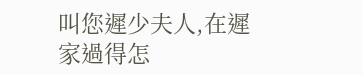叫您遲少夫人,在遲家過得怎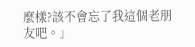麼樣?該不會忘了我這個老朋友吧。」